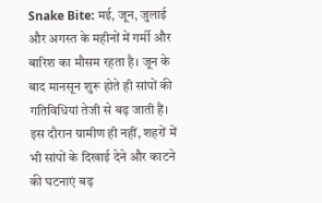Snake Bite: मई, जून, जुलाई और अगस्त के महीनों में गर्मी और बारिश का मौसम रहता है। जून के बाद मानसून शुरू होते ही सांपों की गतिविधियां तेजी से बढ़ जाती हैं। इस दौरान ग्रामीण ही नहीं, शहरों में भी सांपों के दिखाई देने और काटने की घटनाएं बढ़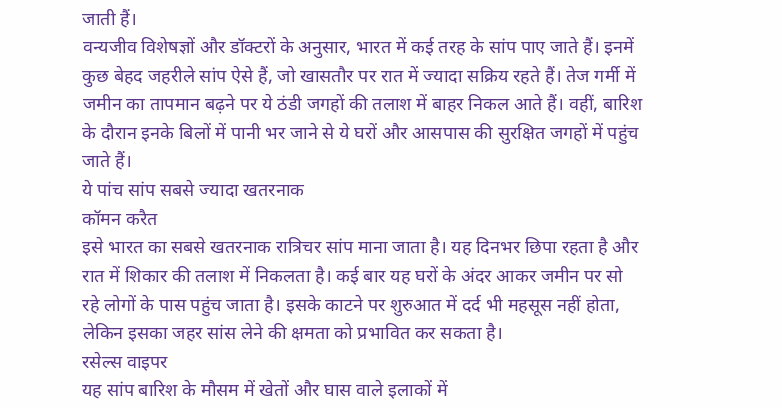जाती हैं।
वन्यजीव विशेषज्ञों और डॉक्टरों के अनुसार, भारत में कई तरह के सांप पाए जाते हैं। इनमें कुछ बेहद जहरीले सांप ऐसे हैं, जो खासतौर पर रात में ज्यादा सक्रिय रहते हैं। तेज गर्मी में जमीन का तापमान बढ़ने पर ये ठंडी जगहों की तलाश में बाहर निकल आते हैं। वहीं, बारिश के दौरान इनके बिलों में पानी भर जाने से ये घरों और आसपास की सुरक्षित जगहों में पहुंच जाते हैं।
ये पांच सांप सबसे ज्यादा खतरनाक
कॉमन करैत
इसे भारत का सबसे खतरनाक रात्रिचर सांप माना जाता है। यह दिनभर छिपा रहता है और रात में शिकार की तलाश में निकलता है। कई बार यह घरों के अंदर आकर जमीन पर सो रहे लोगों के पास पहुंच जाता है। इसके काटने पर शुरुआत में दर्द भी महसूस नहीं होता, लेकिन इसका जहर सांस लेने की क्षमता को प्रभावित कर सकता है।
रसेल्स वाइपर
यह सांप बारिश के मौसम में खेतों और घास वाले इलाकों में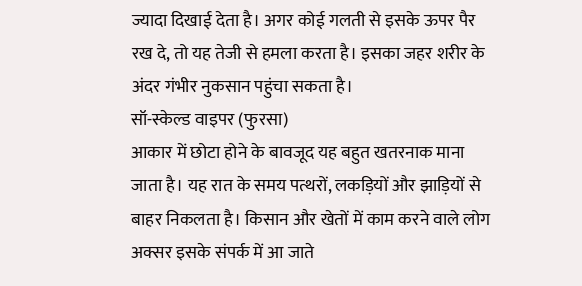ज्यादा दिखाई देता है। अगर कोई गलती से इसके ऊपर पैर रख दे, तो यह तेजी से हमला करता है। इसका जहर शरीर के अंदर गंभीर नुकसान पहुंचा सकता है।
सॉ-स्केल्ड वाइपर (फुरसा)
आकार में छोटा होने के बावजूद यह बहुत खतरनाक माना जाता है। यह रात के समय पत्थरों, लकड़ियों और झाड़ियों से बाहर निकलता है। किसान और खेतों में काम करने वाले लोग अक्सर इसके संपर्क में आ जाते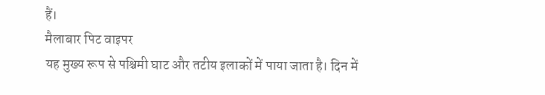हैं।
मैलाबार पिट वाइपर
यह मुख्य रूप से पश्चिमी घाट और तटीय इलाकों में पाया जाता है। दिन में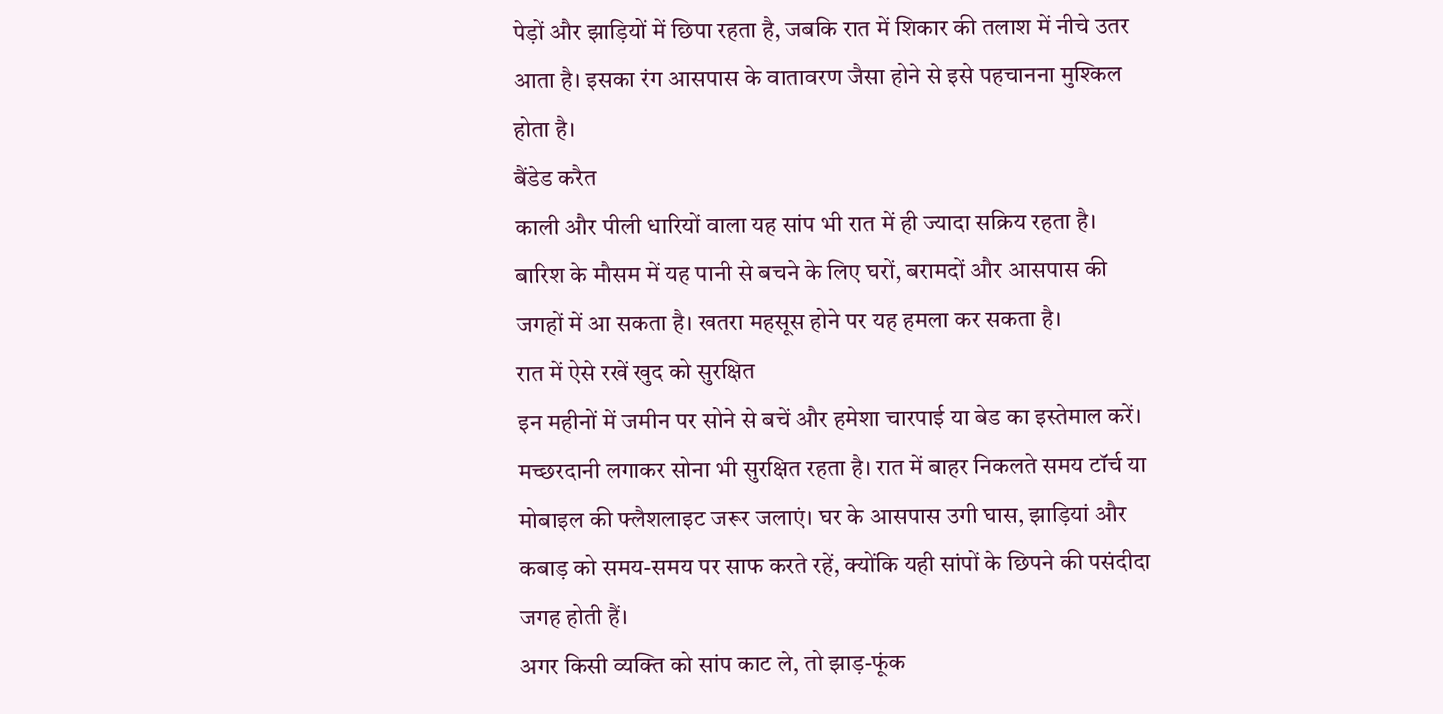पेड़ों और झाड़ियों में छिपा रहता है, जबकि रात में शिकार की तलाश में नीचे उतर आता है। इसका रंग आसपास के वातावरण जैसा होने से इसे पहचानना मुश्किल होता है।
बैंडेड करैत
काली और पीली धारियों वाला यह सांप भी रात में ही ज्यादा सक्रिय रहता है। बारिश के मौसम में यह पानी से बचने के लिए घरों, बरामदों और आसपास की जगहों में आ सकता है। खतरा महसूस होने पर यह हमला कर सकता है।
रात में ऐसे रखें खुद को सुरक्षित
इन महीनों में जमीन पर सोने से बचें और हमेशा चारपाई या बेड का इस्तेमाल करें। मच्छरदानी लगाकर सोना भी सुरक्षित रहता है। रात में बाहर निकलते समय टॉर्च या मोबाइल की फ्लैशलाइट जरूर जलाएं। घर के आसपास उगी घास, झाड़ियां और कबाड़ को समय-समय पर साफ करते रहें, क्योंकि यही सांपों के छिपने की पसंदीदा जगह होती हैं।
अगर किसी व्यक्ति को सांप काट ले, तो झाड़-फूंक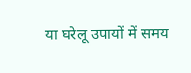या घरेलू उपायों में समय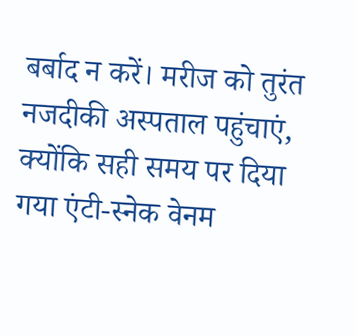बर्बाद न करें। मरीज को तुरंत नजदीकी अस्पताल पहुंचाएं, क्योंकि सही समय पर दिया गया एंटी-स्नेक वेनम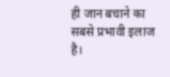ही जान बचाने का सबसे प्रभावी इलाज है।